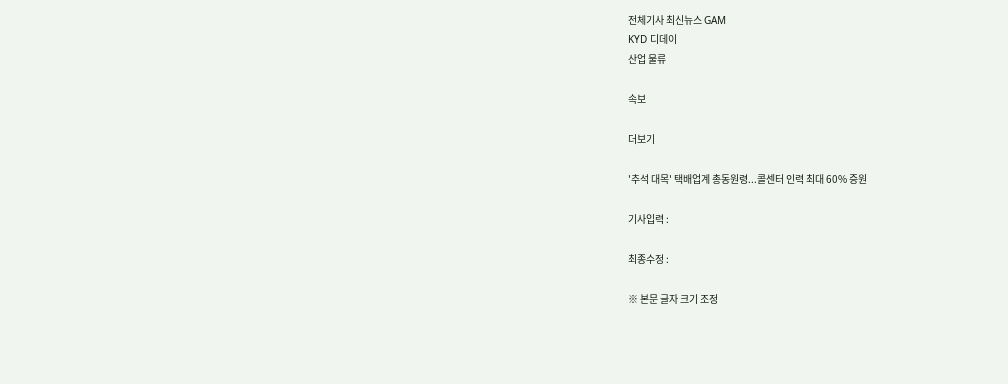전체기사 최신뉴스 GAM
KYD 디데이
산업 물류

속보

더보기

'추석 대목' 택배업계 총동원령...콜센터 인력 최대 60% 증원

기사입력 :

최종수정 :

※ 본문 글자 크기 조정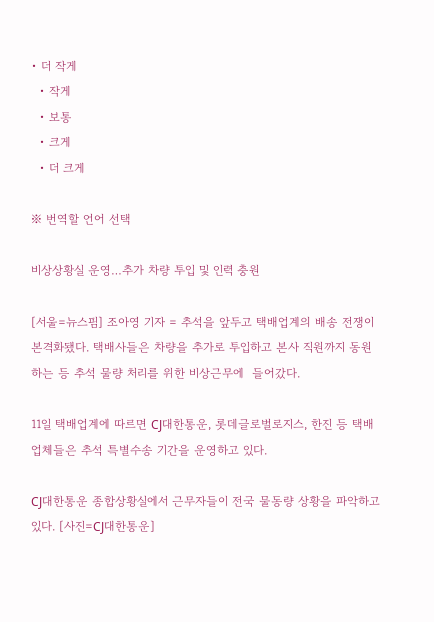• 더 작게
  • 작게
  • 보통
  • 크게
  • 더 크게

※ 번역할 언어 선택

비상상황실 운영…추가 차량 투입 및 인력 충원

[서울=뉴스핌] 조아영 기자 = 추석을 앞두고 택배업계의 배송 전쟁이 본격화됐다. 택배사들은 차량을 추가로 투입하고 본사 직원까지 동원하는 등 추석 물량 처리를 위한 비상근무에  들어갔다.

11일 택배업계에 따르면 CJ대한통운, 롯데글로벌로지스, 한진 등 택배업체들은 추석 특별수송 기간을 운영하고 있다.

CJ대한통운 종합상황실에서 근무자들이 전국 물동량 상황을 파악하고 있다. [사진=CJ대한통운]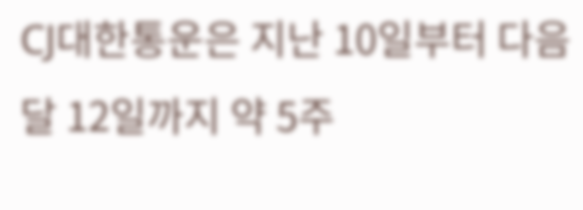CJ대한통운은 지난 10일부터 다음달 12일까지 약 5주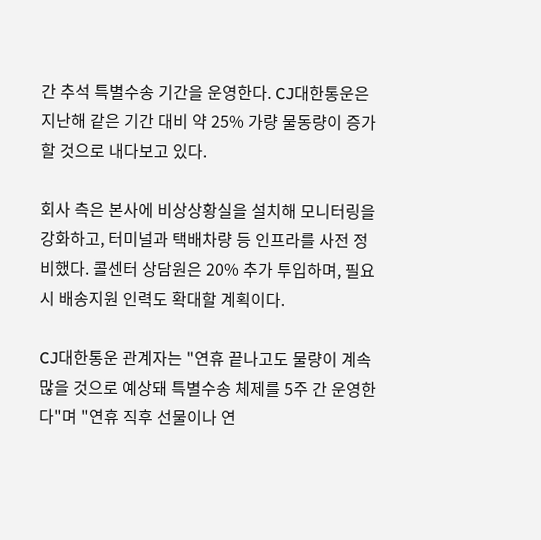간 추석 특별수송 기간을 운영한다. CJ대한통운은 지난해 같은 기간 대비 약 25% 가량 물동량이 증가할 것으로 내다보고 있다.

회사 측은 본사에 비상상황실을 설치해 모니터링을 강화하고, 터미널과 택배차량 등 인프라를 사전 정비했다. 콜센터 상담원은 20% 추가 투입하며, 필요 시 배송지원 인력도 확대할 계획이다.

CJ대한통운 관계자는 "연휴 끝나고도 물량이 계속 많을 것으로 예상돼 특별수송 체제를 5주 간 운영한다"며 "연휴 직후 선물이나 연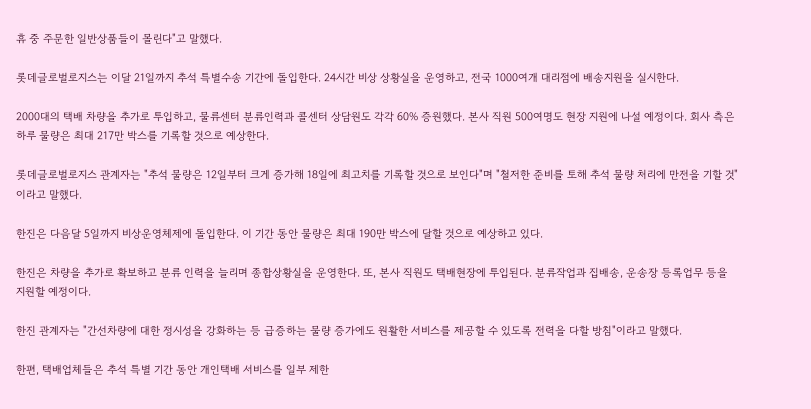휴 중 주문한 일반상품들이 몰린다"고 말했다.

롯데글로벌로지스는 이달 21일까지 추석 특별수송 기간에 돌입한다. 24시간 비상 상황실을 운영하고, 전국 1000여개 대리점에 배송지원을 실시한다.

2000대의 택배 차량을 추가로 투입하고, 물류센터 분류인력과 콜센터 상담원도 각각 60% 증원했다. 본사 직원 500여명도 현장 지원에 나설 예정이다. 회사 측은 하루 물량은 최대 217만 박스를 기록할 것으로 예상한다.

롯데글로벌로지스 관계자는 "추석 물량은 12일부터 크게 증가해 18일에 최고치를 기록할 것으로 보인다"며 "철저한 준비를 토해 추석 물량 처리에 만전을 기할 것"이라고 말했다.

한진은 다음달 5일까지 비상운영체제에 돌입한다. 이 기간 동안 물량은 최대 190만 박스에 달할 것으로 예상하고 있다.

한진은 차량을 추가로 확보하고 분류 인력을 늘리며 종합상황실을 운영한다. 또, 본사 직원도 택배현장에 투입된다. 분류작업과 집배송, 운송장 등록업무 등을 지원할 예정이다.

한진 관계자는 "간선차량에 대한 정시성을 강화하는 등 급증하는 물량 증가에도 원활한 서비스를 제공할 수 있도록 전력을 다할 방침"이라고 말했다.

한편, 택배업체들은 추석 특별 기간 동안 개인택배 서비스를 일부 제한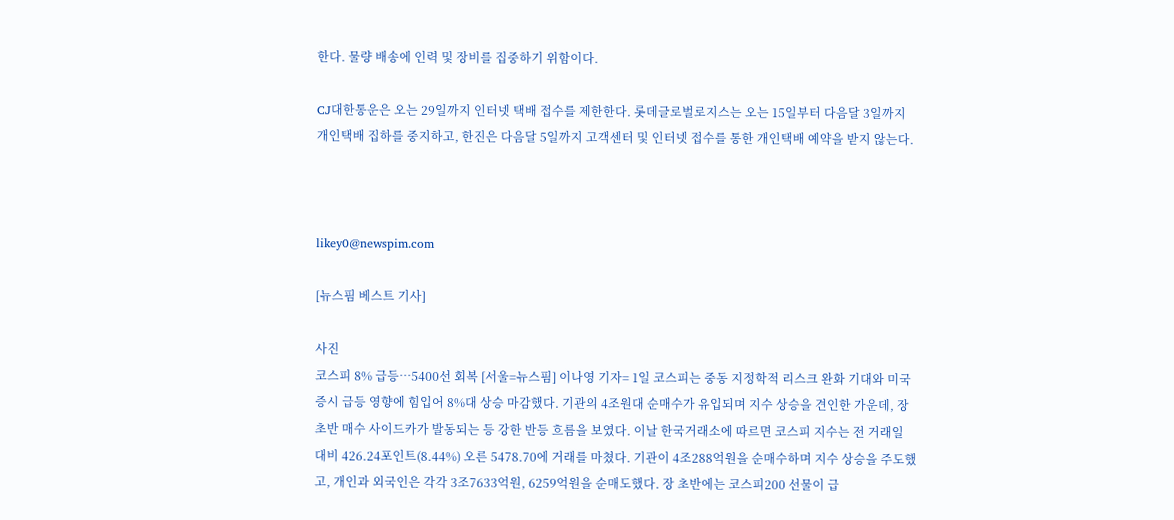한다. 물량 배송에 인력 및 장비를 집중하기 위함이다.

CJ대한통운은 오는 29일까지 인터넷 택배 접수를 제한한다. 롯데글로벌로지스는 오는 15일부터 다음달 3일까지 개인택배 집하를 중지하고, 한진은 다음달 5일까지 고객센터 및 인터넷 접수를 통한 개인택배 예약을 받지 않는다.



likey0@newspim.com

[뉴스핌 베스트 기사]

사진
코스피 8% 급등…5400선 회복 [서울=뉴스핌] 이나영 기자= 1일 코스피는 중동 지정학적 리스크 완화 기대와 미국 증시 급등 영향에 힘입어 8%대 상승 마감했다. 기관의 4조원대 순매수가 유입되며 지수 상승을 견인한 가운데, 장 초반 매수 사이드카가 발동되는 등 강한 반등 흐름을 보였다. 이날 한국거래소에 따르면 코스피 지수는 전 거래일 대비 426.24포인트(8.44%) 오른 5478.70에 거래를 마쳤다. 기관이 4조288억원을 순매수하며 지수 상승을 주도했고, 개인과 외국인은 각각 3조7633억원, 6259억원을 순매도했다. 장 초반에는 코스피200 선물이 급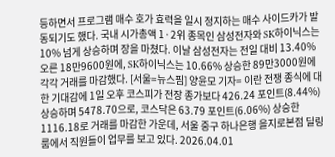등하면서 프로그램 매수 호가 효력을 일시 정지하는 매수 사이드카가 발동되기도 했다. 국내 시가총액 1·2위 종목인 삼성전자와 SK하이닉스는 10% 넘게 상승하며 장을 마쳤다. 이날 삼성전자는 전일 대비 13.40% 오른 18만9600원에, SK하이닉스는 10.66% 상승한 89만3000원에 각각 거래를 마감했다. [서울=뉴스핌] 양윤모 기자= 이란 전쟁 종식에 대한 기대감에 1일 오후 코스피가 전장 종가보다 426.24 포인트(8.44%) 상승하며 5478.70으로, 코스닥은 63.79 포인트(6.06%) 상승한 1116.18로 거래를 마감한 가운데, 서울 중구 하나은행 을지로본점 딜링룸에서 직원들이 업무를 보고 있다. 2026.04.01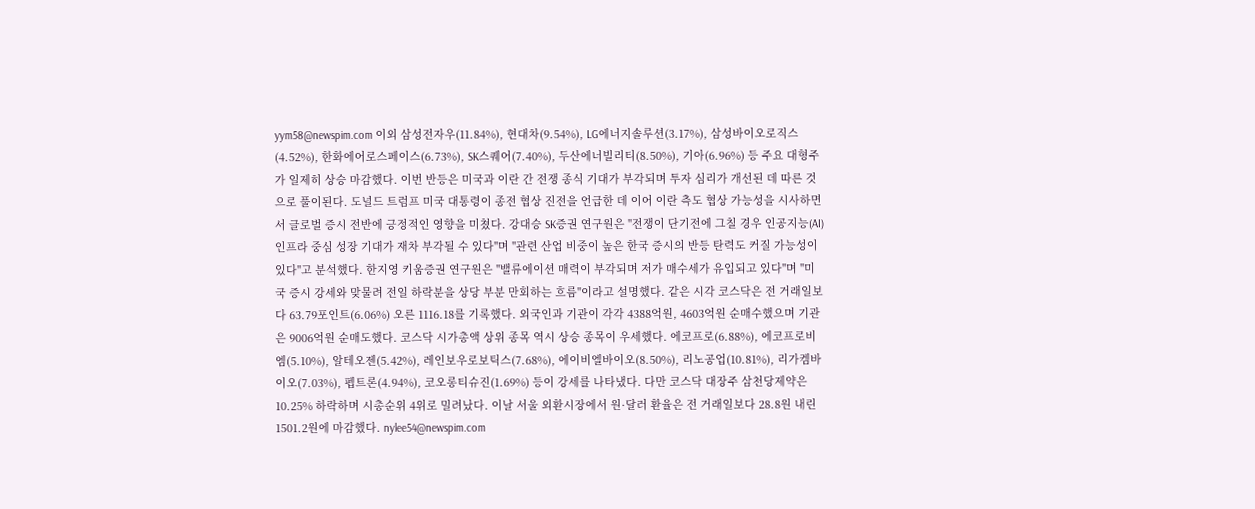yym58@newspim.com 이외 삼성전자우(11.84%), 현대차(9.54%), LG에너지솔루션(3.17%), 삼성바이오로직스(4.52%), 한화에어로스페이스(6.73%), SK스퀘어(7.40%), 두산에너빌리티(8.50%), 기아(6.96%) 등 주요 대형주가 일제히 상승 마감했다. 이번 반등은 미국과 이란 간 전쟁 종식 기대가 부각되며 투자 심리가 개선된 데 따른 것으로 풀이된다. 도널드 트럼프 미국 대통령이 종전 협상 진전을 언급한 데 이어 이란 측도 협상 가능성을 시사하면서 글로벌 증시 전반에 긍정적인 영향을 미쳤다. 강대승 SK증권 연구원은 "전쟁이 단기전에 그칠 경우 인공지능(AI) 인프라 중심 성장 기대가 재차 부각될 수 있다"며 "관련 산업 비중이 높은 한국 증시의 반등 탄력도 커질 가능성이 있다"고 분석했다. 한지영 키움증권 연구원은 "밸류에이션 매력이 부각되며 저가 매수세가 유입되고 있다"며 "미국 증시 강세와 맞물려 전일 하락분을 상당 부분 만회하는 흐름"이라고 설명했다. 같은 시각 코스닥은 전 거래일보다 63.79포인트(6.06%) 오른 1116.18를 기록했다. 외국인과 기관이 각각 4388억원, 4603억원 순매수했으며 기관은 9006억원 순매도했다. 코스닥 시가총액 상위 종목 역시 상승 종목이 우세했다. 에코프로(6.88%), 에코프로비엠(5.10%), 알테오젠(5.42%), 레인보우로보틱스(7.68%), 에이비엘바이오(8.50%), 리노공업(10.81%), 리가켐바이오(7.03%), 펩트론(4.94%), 코오롱티슈진(1.69%) 등이 강세를 나타냈다. 다만 코스닥 대장주 삼천당제약은 10.25% 하락하며 시총순위 4위로 밀려났다. 이날 서울 외환시장에서 원·달러 환율은 전 거래일보다 28.8원 내린 1501.2원에 마감했다. nylee54@newspim.com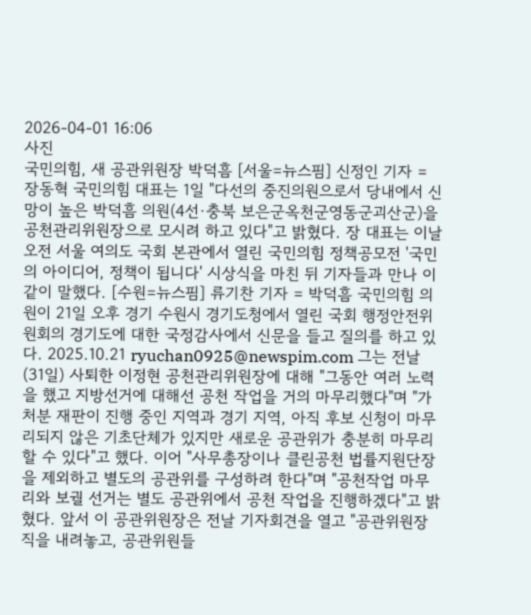2026-04-01 16:06
사진
국민의힘, 새 공관위원장 박덕흠 [서울=뉴스핌] 신정인 기자 = 장동혁 국민의힘 대표는 1일 "다선의 중진의원으로서 당내에서 신망이 높은 박덕흠 의원(4선·충북 보은군옥천군영동군괴산군)을 공천관리위원장으로 모시려 하고 있다"고 밝혔다. 장 대표는 이날 오전 서울 여의도 국회 본관에서 열린 국민의힘 정책공모전 '국민의 아이디어, 정책이 됩니다' 시상식을 마친 뒤 기자들과 만나 이같이 말했다. [수원=뉴스핌] 류기찬 기자 = 박덕흠 국민의힘 의원이 21일 오후 경기 수원시 경기도청에서 열린 국회 행정안전위원회의 경기도에 대한 국정감사에서 신문을 들고 질의를 하고 있다. 2025.10.21 ryuchan0925@newspim.com 그는 전날(31일) 사퇴한 이정현 공천관리위원장에 대해 "그동안 여러 노력을 했고 지방선거에 대해선 공천 작업을 거의 마무리했다"며 "가처분 재판이 진행 중인 지역과 경기 지역, 아직 후보 신청이 마무리되지 않은 기초단체가 있지만 새로운 공관위가 충분히 마무리할 수 있다"고 했다. 이어 "사무총장이나 클린공천 법률지원단장을 제외하고 별도의 공관위를 구성하려 한다"며 "공천작업 마무리와 보궐 선거는 별도 공관위에서 공천 작업을 진행하겠다"고 밝혔다. 앞서 이 공관위원장은 전날 기자회견을 열고 "공관위원장직을 내려놓고, 공관위원들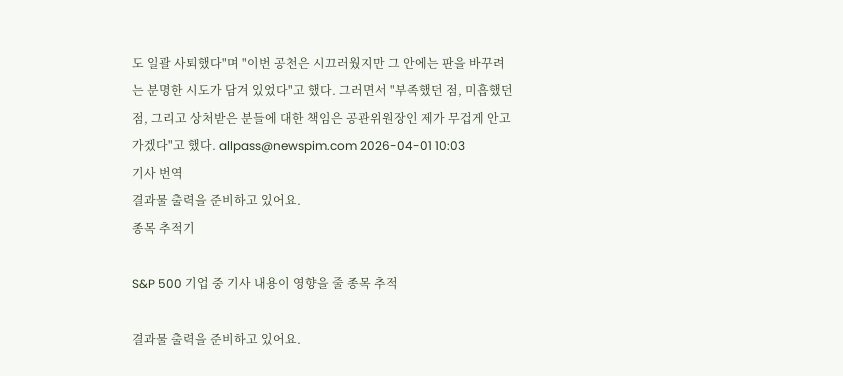도 일괄 사퇴했다"며 "이번 공천은 시끄러웠지만 그 안에는 판을 바꾸려는 분명한 시도가 담겨 있었다"고 했다. 그러면서 "부족했던 점, 미흡했던 점, 그리고 상처받은 분들에 대한 책임은 공관위원장인 제가 무겁게 안고 가겠다"고 했다. allpass@newspim.com 2026-04-01 10:03
기사 번역
결과물 출력을 준비하고 있어요.
종목 추적기

S&P 500 기업 중 기사 내용이 영향을 줄 종목 추적

결과물 출력을 준비하고 있어요.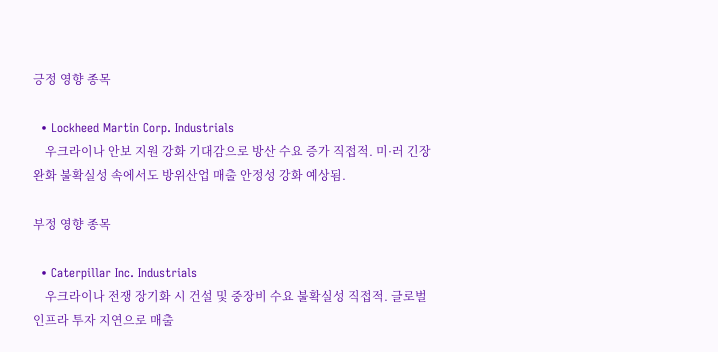긍정 영향 종목

  • Lockheed Martin Corp. Industrials
    우크라이나 안보 지원 강화 기대감으로 방산 수요 증가 직접적. 미·러 긴장 완화 불확실성 속에서도 방위산업 매출 안정성 강화 예상됨.

부정 영향 종목

  • Caterpillar Inc. Industrials
    우크라이나 전쟁 장기화 시 건설 및 중장비 수요 불확실성 직접적. 글로벌 인프라 투자 지연으로 매출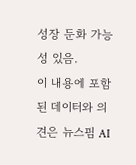성장 둔화 가능성 있음.
이 내용에 포함된 데이터와 의견은 뉴스핌 AI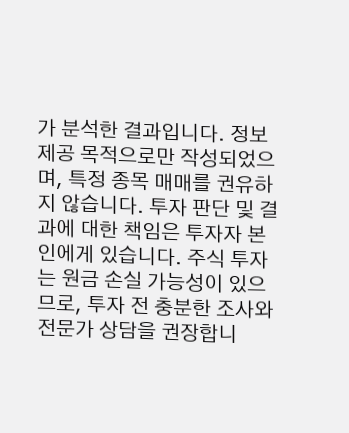가 분석한 결과입니다. 정보 제공 목적으로만 작성되었으며, 특정 종목 매매를 권유하지 않습니다. 투자 판단 및 결과에 대한 책임은 투자자 본인에게 있습니다. 주식 투자는 원금 손실 가능성이 있으므로, 투자 전 충분한 조사와 전문가 상담을 권장합니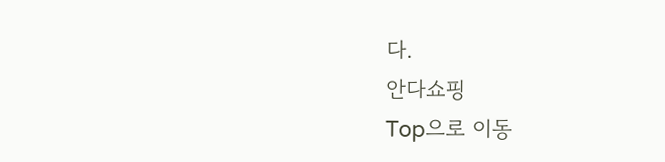다.
안다쇼핑
Top으로 이동